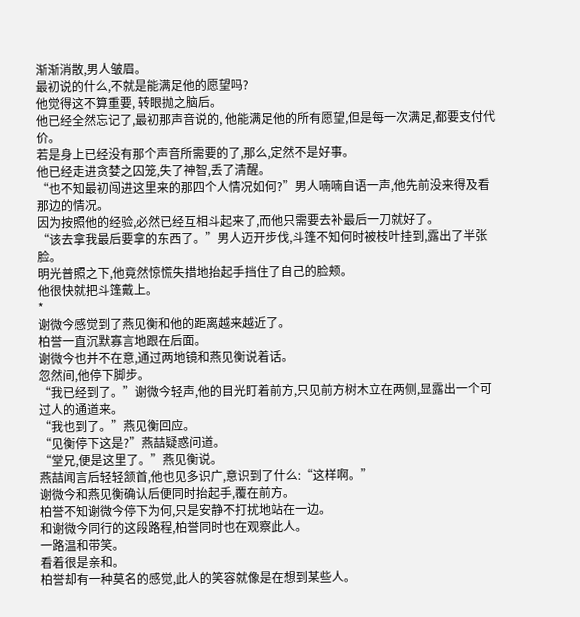渐渐消散,男人皱眉。
最初说的什么,不就是能满足他的愿望吗?
他觉得这不算重要, 转眼抛之脑后。
他已经全然忘记了,最初那声音说的, 他能满足他的所有愿望,但是每一次满足,都要支付代价。
若是身上已经没有那个声音所需要的了,那么,定然不是好事。
他已经走进贪婪之囚笼,失了神智,丢了清醒。
“也不知最初闯进这里来的那四个人情况如何?”男人喃喃自语一声,他先前没来得及看那边的情况。
因为按照他的经验,必然已经互相斗起来了,而他只需要去补最后一刀就好了。
“该去拿我最后要拿的东西了。”男人迈开步伐,斗篷不知何时被枝叶挂到,露出了半张脸。
明光普照之下,他竟然惊慌失措地抬起手挡住了自己的脸颊。
他很快就把斗篷戴上。
*
谢微今感觉到了燕见衡和他的距离越来越近了。
柏誉一直沉默寡言地跟在后面。
谢微今也并不在意,通过两地镜和燕见衡说着话。
忽然间,他停下脚步。
“我已经到了。”谢微今轻声,他的目光盯着前方,只见前方树木立在两侧,显露出一个可过人的通道来。
“我也到了。”燕见衡回应。
“见衡停下这是?”燕喆疑惑问道。
“堂兄,便是这里了。”燕见衡说。
燕喆闻言后轻轻颔首,他也见多识广,意识到了什么:“这样啊。”
谢微今和燕见衡确认后便同时抬起手,覆在前方。
柏誉不知谢微今停下为何,只是安静不打扰地站在一边。
和谢微今同行的这段路程,柏誉同时也在观察此人。
一路温和带笑。
看着很是亲和。
柏誉却有一种莫名的感觉,此人的笑容就像是在想到某些人。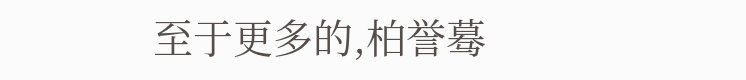至于更多的,柏誉蓦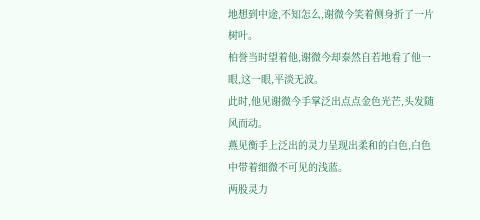地想到中途,不知怎么,谢微今笑着侧身折了一片树叶。
柏誉当时望着他,谢微今却泰然自若地看了他一眼,这一眼,平淡无波。
此时,他见谢微今手掌泛出点点金色光芒,头发随风而动。
燕见衡手上泛出的灵力呈现出柔和的白色,白色中带着细微不可见的浅蓝。
两股灵力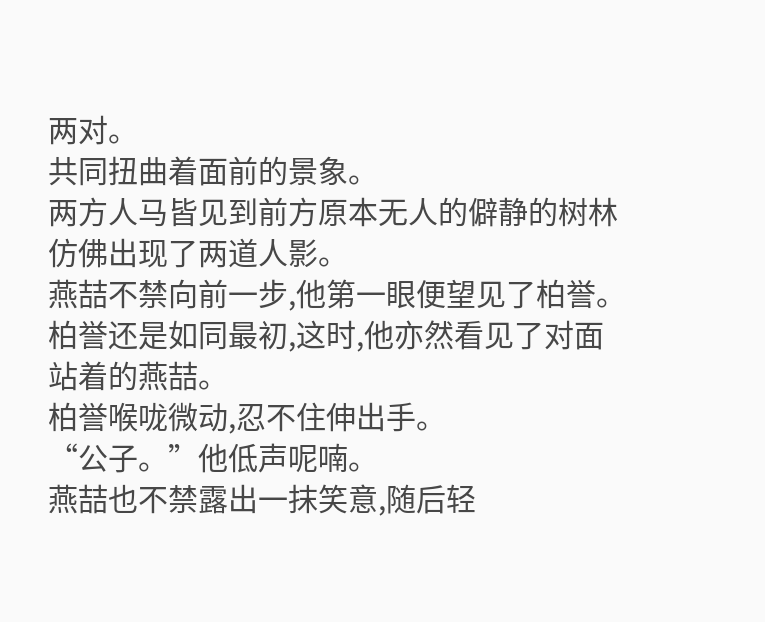两对。
共同扭曲着面前的景象。
两方人马皆见到前方原本无人的僻静的树林仿佛出现了两道人影。
燕喆不禁向前一步,他第一眼便望见了柏誉。
柏誉还是如同最初,这时,他亦然看见了对面站着的燕喆。
柏誉喉咙微动,忍不住伸出手。
“公子。”他低声呢喃。
燕喆也不禁露出一抹笑意,随后轻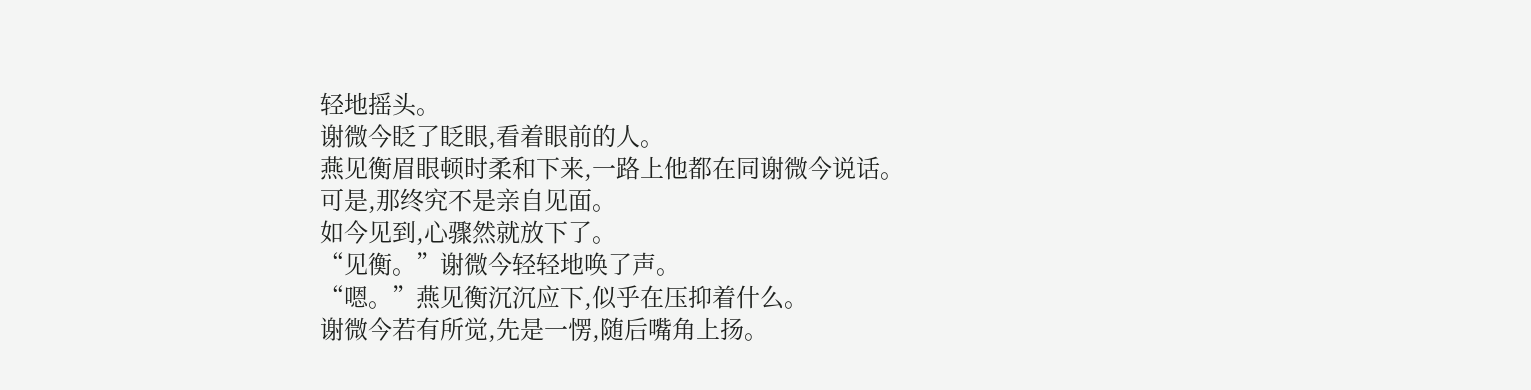轻地摇头。
谢微今眨了眨眼,看着眼前的人。
燕见衡眉眼顿时柔和下来,一路上他都在同谢微今说话。
可是,那终究不是亲自见面。
如今见到,心骤然就放下了。
“见衡。”谢微今轻轻地唤了声。
“嗯。”燕见衡沉沉应下,似乎在压抑着什么。
谢微今若有所觉,先是一愣,随后嘴角上扬。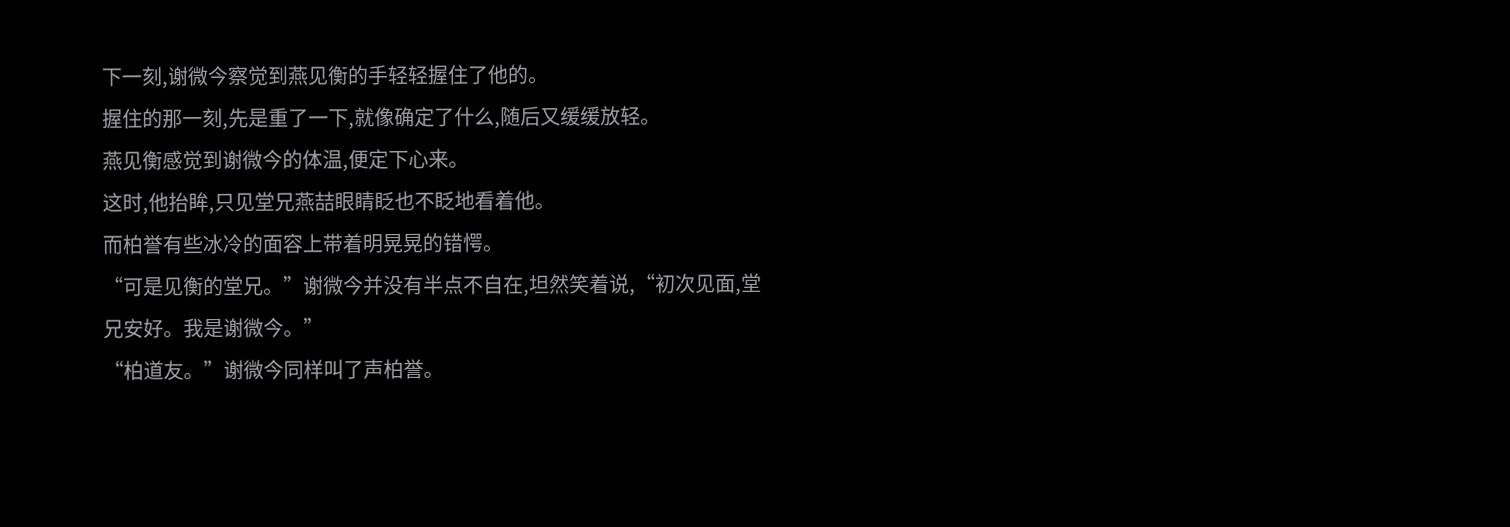下一刻,谢微今察觉到燕见衡的手轻轻握住了他的。
握住的那一刻,先是重了一下,就像确定了什么,随后又缓缓放轻。
燕见衡感觉到谢微今的体温,便定下心来。
这时,他抬眸,只见堂兄燕喆眼睛眨也不眨地看着他。
而柏誉有些冰冷的面容上带着明晃晃的错愕。
“可是见衡的堂兄。”谢微今并没有半点不自在,坦然笑着说,“初次见面,堂兄安好。我是谢微今。”
“柏道友。”谢微今同样叫了声柏誉。